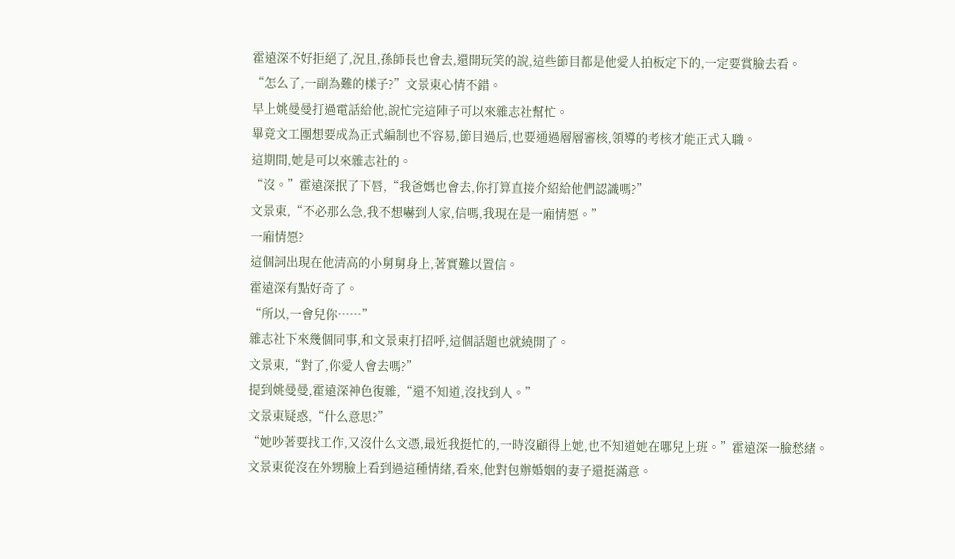霍遠深不好拒絕了,況且,孫師長也會去,還開玩笑的說,這些節目都是他愛人拍板定下的,一定要賞臉去看。
“怎么了,一副為難的樣子?”文景東心情不錯。
早上姚曼曼打過電話給他,說忙完這陣子可以來雜志社幫忙。
畢竟文工團想要成為正式編制也不容易,節目過后,也要通過層層審核,領導的考核才能正式入職。
這期間,她是可以來雜志社的。
“沒。”霍遠深抿了下唇,“我爸媽也會去,你打算直接介紹給他們認識嗎?”
文景東,“不必那么急,我不想嚇到人家,信嗎,我現在是一廂情愿。”
一廂情愿?
這個詞出現在他清高的小舅舅身上,著實難以置信。
霍遠深有點好奇了。
“所以,一會兒你……”
雜志社下來幾個同事,和文景東打招呼,這個話題也就繞開了。
文景東,“對了,你愛人會去嗎?”
提到姚曼曼,霍遠深神色復雜,“還不知道,沒找到人。”
文景東疑惑,“什么意思?”
“她吵著要找工作,又沒什么文憑,最近我挺忙的,一時沒顧得上她,也不知道她在哪兒上班。”霍遠深一臉愁緒。
文景東從沒在外甥臉上看到過這種情緒,看來,他對包辦婚姻的妻子還挺滿意。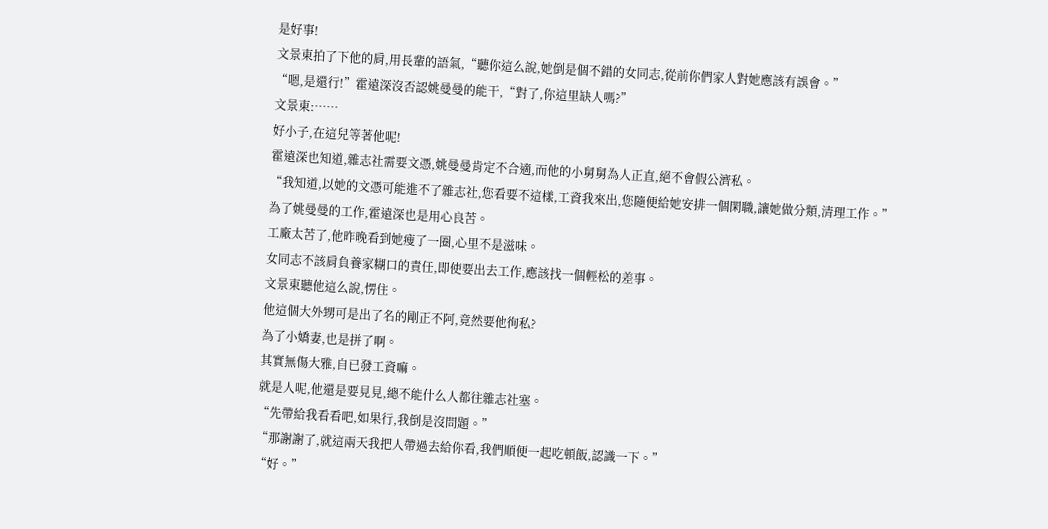是好事!
文景東拍了下他的肩,用長輩的語氣,“聽你這么說,她倒是個不錯的女同志,從前你們家人對她應該有誤會。”
“嗯,是還行!”霍遠深沒否認姚曼曼的能干,“對了,你這里缺人嗎?”
文景東:……
好小子,在這兒等著他呢!
霍遠深也知道,雜志社需要文憑,姚曼曼肯定不合適,而他的小舅舅為人正直,絕不會假公濟私。
“我知道,以她的文憑可能進不了雜志社,您看要不這樣,工資我來出,您隨便給她安排一個閑職,讓她做分類,清理工作。”
為了姚曼曼的工作,霍遠深也是用心良苦。
工廠太苦了,他昨晚看到她瘦了一圈,心里不是滋味。
女同志不該肩負養家糊口的責任,即使要出去工作,應該找一個輕松的差事。
文景東聽他這么說,愣住。
他這個大外甥可是出了名的剛正不阿,竟然要他徇私?
為了小嬌妻,也是拼了啊。
其實無傷大雅,自已發工資嘛。
就是人呢,他還是要見見,總不能什么人都往雜志社塞。
“先帶給我看看吧,如果行,我倒是沒問題。”
“那謝謝了,就這兩天我把人帶過去給你看,我們順便一起吃頓飯,認識一下。”
“好。”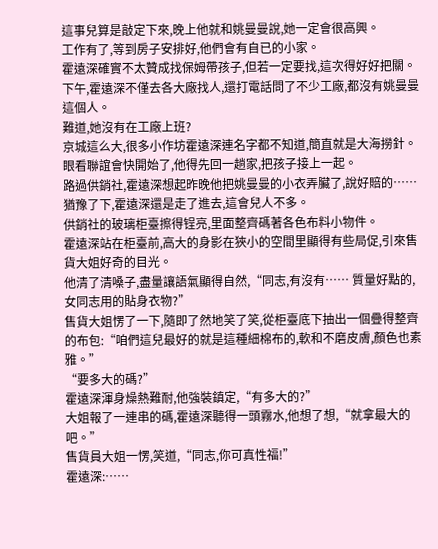這事兒算是敲定下來,晚上他就和姚曼曼說,她一定會很高興。
工作有了,等到房子安排好,他們會有自已的小家。
霍遠深確實不太贊成找保姆帶孩子,但若一定要找,這次得好好把關。
下午,霍遠深不僅去各大廠找人,還打電話問了不少工廠,都沒有姚曼曼這個人。
難道,她沒有在工廠上班?
京城這么大,很多小作坊霍遠深連名字都不知道,簡直就是大海撈針。
眼看聯誼會快開始了,他得先回一趟家,把孩子接上一起。
路過供銷社,霍遠深想起昨晚他把姚曼曼的小衣弄臟了,說好賠的……
猶豫了下,霍遠深還是走了進去,這會兒人不多。
供銷社的玻璃柜臺擦得锃亮,里面整齊碼著各色布料小物件。
霍遠深站在柜臺前,高大的身影在狹小的空間里顯得有些局促,引來售貨大姐好奇的目光。
他清了清嗓子,盡量讓語氣顯得自然,“同志,有沒有…… 質量好點的,女同志用的貼身衣物?”
售貨大姐愣了一下,隨即了然地笑了笑,從柜臺底下抽出一個疊得整齊的布包:“咱們這兒最好的就是這種細棉布的,軟和不磨皮膚,顏色也素雅。”
“要多大的碼?”
霍遠深渾身燥熱難耐,他強裝鎮定,“有多大的?”
大姐報了一連串的碼,霍遠深聽得一頭霧水,他想了想,“就拿最大的吧。”
售貨員大姐一愣,笑道,“同志,你可真性福!”
霍遠深:……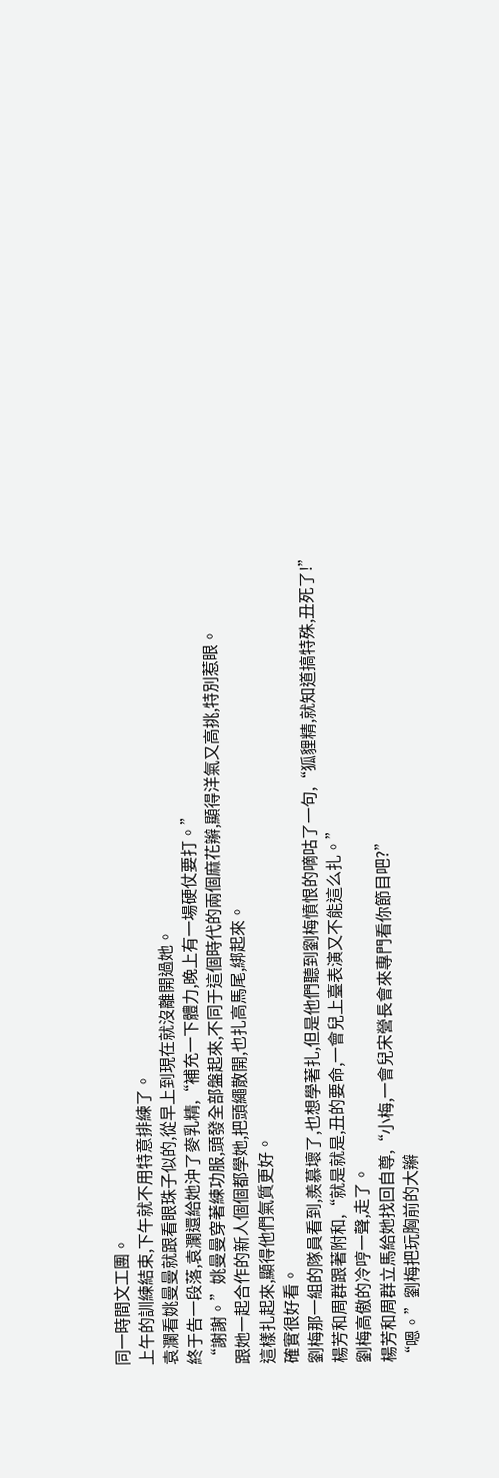同一時間文工團。
上午的訓練結束,下午就不用特意排練了。
袁瀾看姚曼曼就跟看眼珠子似的,從早上到現在就沒離開過她。
終于告一段落,袁瀾還給她沖了麥乳精,“補充一下體力,晚上有一場硬仗要打。”
“謝謝。”姚曼曼穿著練功服,頭發全部盤起來,不同于這個時代的兩個麻花辮,顯得洋氣又高挑,特別惹眼。
跟她一起合作的新人個個都學她,把頭繩散開,也扎高馬尾,綁起來。
這樣扎起來,顯得他們氣質更好。
確實很好看。
劉梅那一組的隊員看到,羨慕壞了,也想學著扎,但是他們聽到劉梅憤恨的嘀咕了一句,“狐貍精,就知道搞特殊,丑死了!”
楊芳和周群跟著附和,“就是就是,丑的要命,一會兒上臺表演又不能這么扎。”
劉梅高傲的冷哼一聲,走了。
楊芳和周群立馬給她找回自尊,“小梅,一會兒宋營長會來專門看你節目吧?”
“嗯。”劉梅把玩胸前的大辮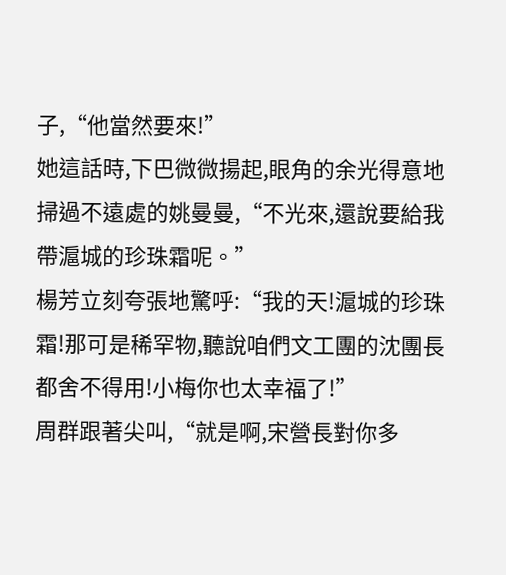子,“他當然要來!”
她這話時,下巴微微揚起,眼角的余光得意地掃過不遠處的姚曼曼,“不光來,還說要給我帶滬城的珍珠霜呢。”
楊芳立刻夸張地驚呼:“我的天!滬城的珍珠霜!那可是稀罕物,聽說咱們文工團的沈團長都舍不得用!小梅你也太幸福了!”
周群跟著尖叫,“就是啊,宋營長對你多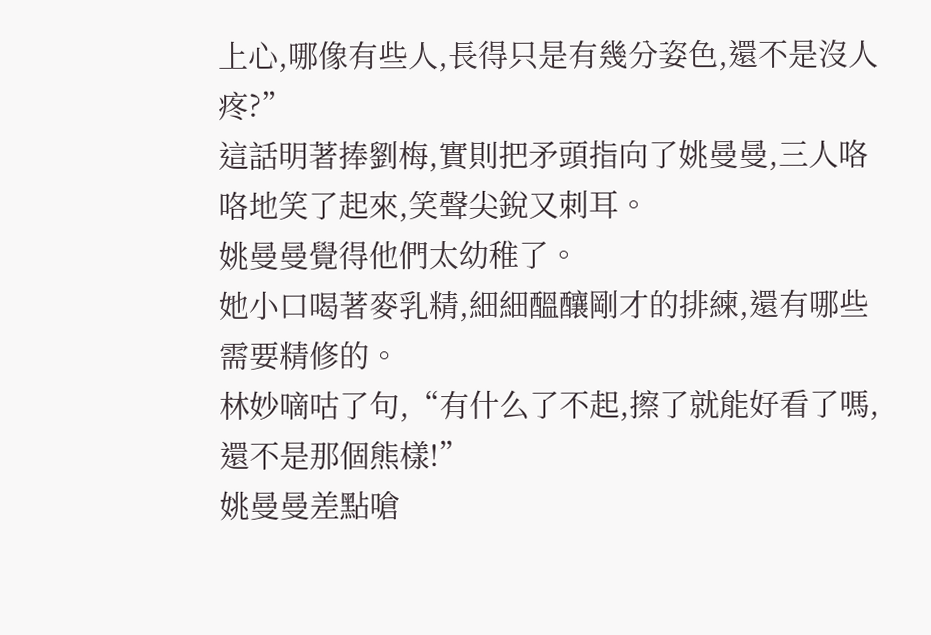上心,哪像有些人,長得只是有幾分姿色,還不是沒人疼?”
這話明著捧劉梅,實則把矛頭指向了姚曼曼,三人咯咯地笑了起來,笑聲尖銳又刺耳。
姚曼曼覺得他們太幼稚了。
她小口喝著麥乳精,細細醞釀剛才的排練,還有哪些需要精修的。
林妙嘀咕了句,“有什么了不起,擦了就能好看了嗎,還不是那個熊樣!”
姚曼曼差點嗆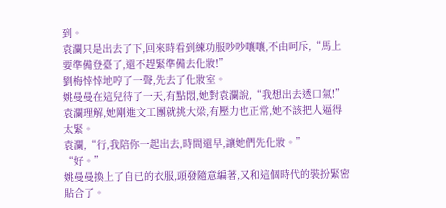到。
袁瀾只是出去了下,回來時看到練功服吵吵嚷嚷,不由呵斥,“馬上要準備登臺了,還不趕緊準備去化妝!”
劉梅悻悻地哼了一聲,先去了化妝室。
姚曼曼在這兒待了一天,有點悶,她對袁瀾說,“我想出去透口氣!”
袁瀾理解,她剛進文工團就挑大梁,有壓力也正常,她不該把人逼得太緊。
袁瀾,“行,我陪你一起出去,時間還早,讓她們先化妝。”
“好。”
姚曼曼換上了自已的衣服,頭發隨意編著,又和這個時代的裝扮緊密貼合了。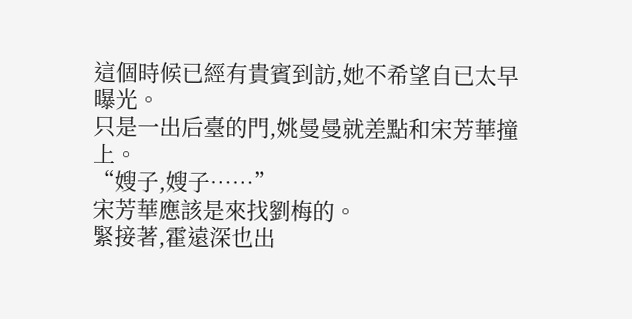這個時候已經有貴賓到訪,她不希望自已太早曝光。
只是一出后臺的門,姚曼曼就差點和宋芳華撞上。
“嫂子,嫂子……”
宋芳華應該是來找劉梅的。
緊接著,霍遠深也出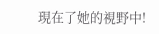現在了她的視野中!